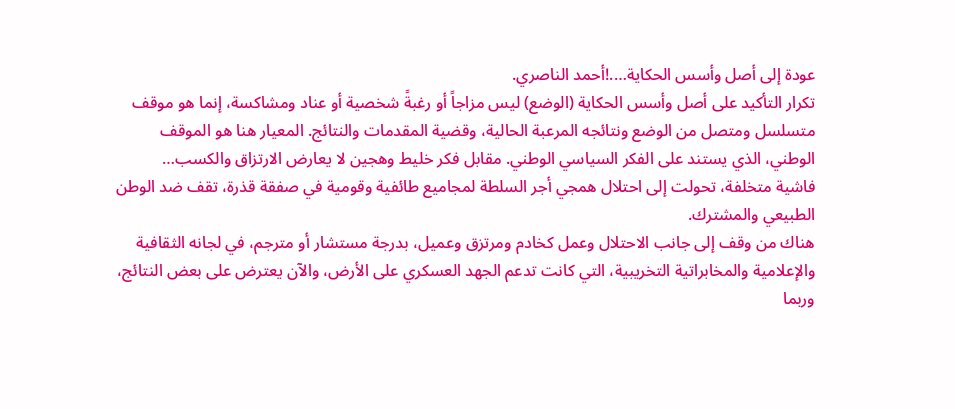عودة إلى أصل وأسس الحكاية….!أحمد الناصري.
تكرار التأكيد على أصل وأسس الحكاية (الوضع) ليس مزاجاً أو رغبةً شخصية أو عناد ومشاكسة، إنما هو موقف متسلسل ومتصل من الوضع ونتائجه المرعبة الحالية، وقضية المقدمات والنتائج. المعيار هنا هو الموقف الوطني، الذي يستند على الفكر السياسي الوطني. مقابل فكر خليط وهجين لا يعارض الارتزاق والكسب…
فاشية متخلفة، تحولت إلى احتلال همجي أجر السلطة لمجاميع طائفية وقومية في صفقة قذرة، تقف ضد الوطن الطبيعي والمشترك.
هناك من وقف إلى جانب الاحتلال وعمل كخادم ومرتزق وعميل، بدرجة مستشار أو مترجم، في لجانه الثقافية والإعلامية والمخابراتية التخريبية، التي كانت تدعم الجهد العسكري على الأرض، والآن يعترض على بعض النتائج، وربما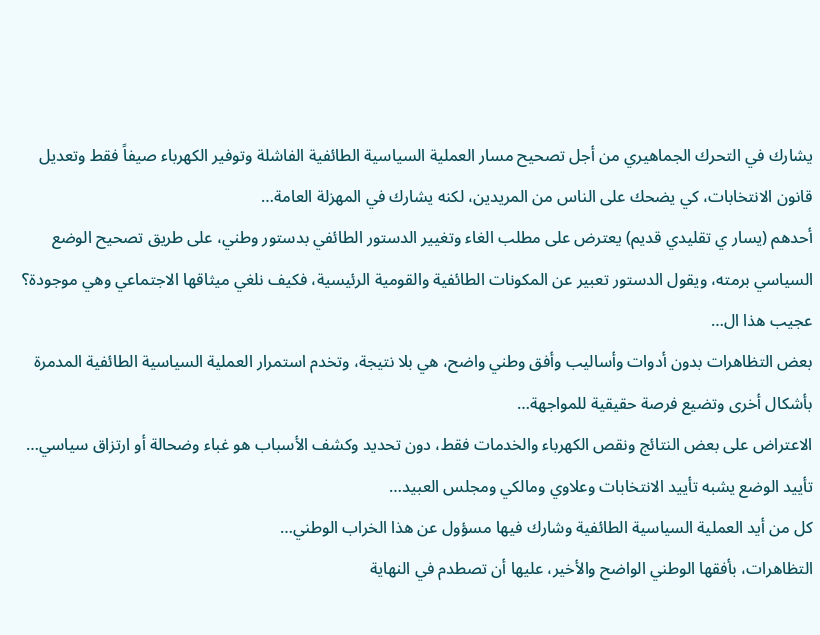يشارك في التحرك الجماهيري من أجل تصحيح مسار العملية السياسية الطائفية الفاشلة وتوفير الكهرباء صيفاً فقط وتعديل قانون الانتخابات، كي يضحك على الناس من المريدين، لكنه يشارك في المهزلة العامة…
أحدهم (يسار ي تقليدي قديم) يعترض على مطلب الغاء وتغيير الدستور الطائفي بدستور وطني، على طريق تصحيح الوضع السياسي برمته، ويقول الدستور تعبير عن المكونات الطائفية والقومية الرئيسية، فكيف نلغي ميثاقها الاجتماعي وهي موجودة؟ عجيب هذا ال…
بعض التظاهرات بدون أدوات وأساليب وأفق وطني واضح، هي بلا نتيجة، وتخدم استمرار العملية السياسية الطائفية المدمرة بأشكال أخرى وتضيع فرصة حقيقية للمواجهة…
الاعتراض على بعض النتائج ونقص الكهرباء والخدمات فقط، دون تحديد وكشف الأسباب هو غباء وضحالة أو ارتزاق سياسي…
تأييد الوضع يشبه تأييد الانتخابات وعلاوي ومالكي ومجلس العبيد…
كل من أيد العملية السياسية الطائفية وشارك فيها مسؤول عن هذا الخراب الوطني…
التظاهرات، بأفقها الوطني الواضح والأخير، عليها أن تصطدم في النهاية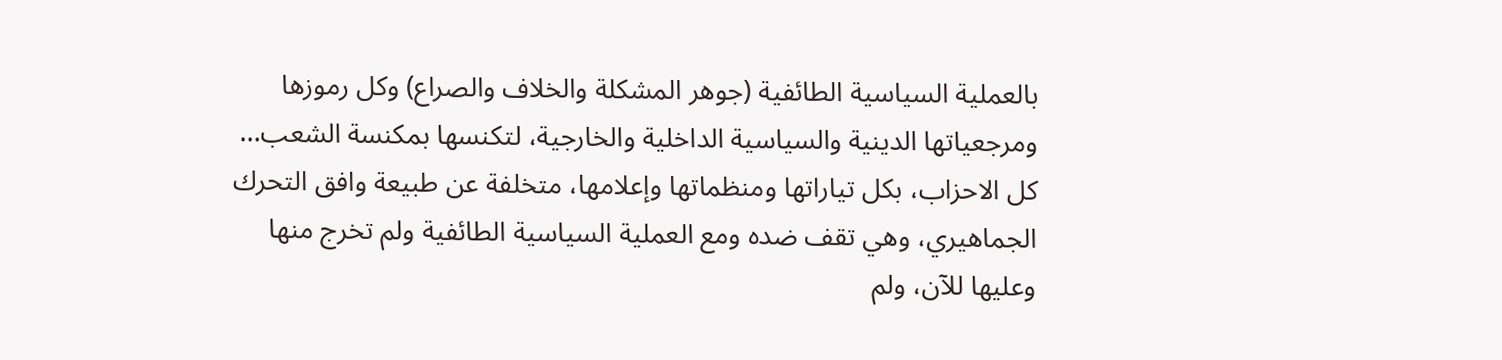بالعملية السياسية الطائفية (جوهر المشكلة والخلاف والصراع) وكل رموزها ومرجعياتها الدينية والسياسية الداخلية والخارجية، لتكنسها بمكنسة الشعب…
كل الاحزاب، بكل تياراتها ومنظماتها وإعلامها، متخلفة عن طبيعة وافق التحرك الجماهيري، وهي تقف ضده ومع العملية السياسية الطائفية ولم تخرج منها وعليها للآن، ولم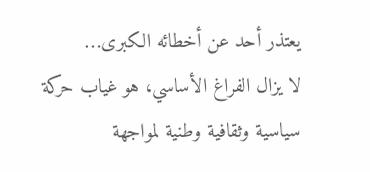يعتذر أحد عن أخطائه الكبرى…
لا يزال الفراغ الأساسي، هو غياب حركة سياسية وثقافية وطنية لمواجهة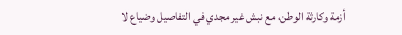أزمة وكارثة الوطن، مع نبش غير مجدي في التفاصيل وضياع لا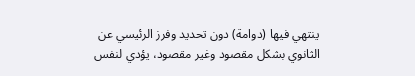ينتهي فيها (دوامة) دون تحديد وفرز الرئيسي عن الثانوي بشكل مقصود وغير مقصود، يؤدي لنفس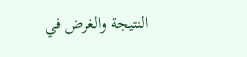النتيجة والغرض في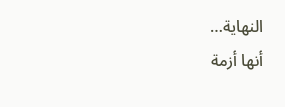النهاية…
أنها أزمة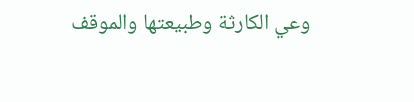وعي الكارثة وطبيعتها والموقف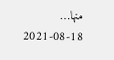منها…
2021-08-18